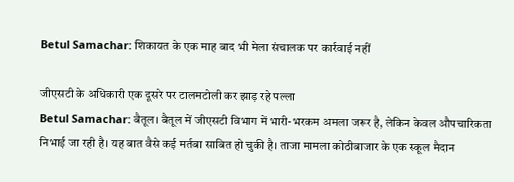Betul Samachar: शिकायत के एक माह बाद भी मेला संचालक पर कार्रवाई नहीं

जीएसटी के अधिकारी एक दूसरे पर टालमटोली कर झाड़ रहे पल्ला
Betul Samachar: बैतूल। बैतूल में जीएसटी विभाग में भारी-भरकम अमला जरूर है, लेकिन केवल औपचारिकता निभाई जा रही है। यह बात वैसे कई मर्तबा साबित हो चुकी है। ताजा मामला कोठीबाजार के एक स्कूल मैदान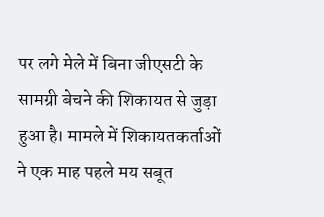पर लगे मेले में बिना जीएसटी के सामग्री बेचने की शिकायत से जुड़ा हुआ है। मामले में शिकायतकर्ताओं ने एक माह पहले मय सबूत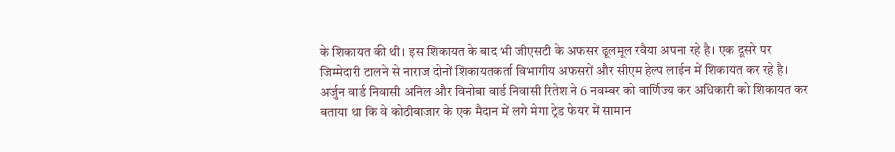के शिकायत की थी। इस शिकायत के बाद भी जीएसटी के अफसर ढूलमूल रवैया अपना रहे है। एक दूसरे पर जिम्मेदारी टालने से नाराज दोनों शिकायतकर्ता विभागीय अफसरों और सीएम हेल्प लाईन में शिकायत कर रहे है।
अर्जुन वार्ड निवासी अनिल और विनोबा वार्ड निवासी रितेश ने 6 नवम्बर को वार्णिज्य कर अधिकारी को शिकायत कर बताया था कि वे कोठीबाजार के एक मैदान में लगे मेगा ट्रेड फेयर में सामान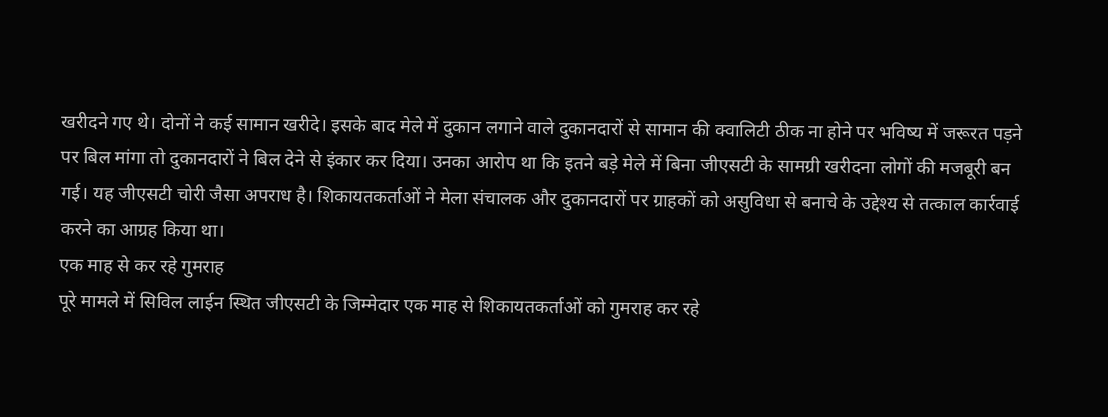खरीदने गए थे। दोनों ने कई सामान खरीदे। इसके बाद मेले में दुकान लगाने वाले दुकानदारों से सामान की क्वालिटी ठीक ना होने पर भविष्य में जरूरत पड़ने पर बिल मांगा तो दुकानदारों ने बिल देने से इंकार कर दिया। उनका आरोप था कि इतने बड़े मेले में बिना जीएसटी के सामग्री खरीदना लोगों की मजबूरी बन गई। यह जीएसटी चोरी जैसा अपराध है। शिकायतकर्ताओं ने मेला संचालक और दुकानदारों पर ग्राहकों को असुविधा से बनाचे के उद्देश्य से तत्काल कार्रवाई करने का आग्रह किया था।
एक माह से कर रहे गुमराह
पूरे मामले में सिविल लाईन स्थित जीएसटी के जिम्मेदार एक माह से शिकायतकर्ताओं को गुमराह कर रहे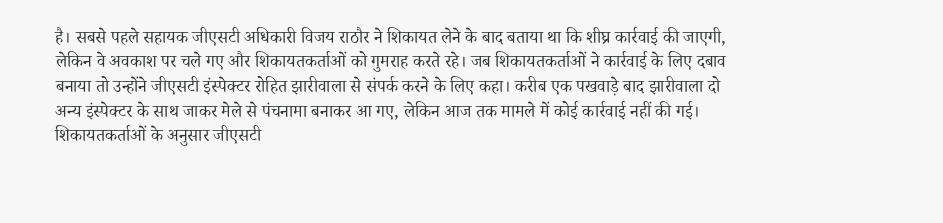है। सबसे पहले सहायक जीएसटी अधिकारी विजय राठौर ने शिकायत लेने के बाद बताया था कि शीघ्र कार्रवाई की जाएगी, लेकिन वे अवकाश पर चले गए और शिकायतकर्ताओं को गुमराह करते रहे। जब शिकायतकर्ताओं ने कार्रवाई के लिए दबाव बनाया तो उन्होंने जीएसटी इंस्पेक्टर रोहित झारीवाला से संपर्क करने के लिए कहा। करीब एक पखवाड़े बाद झारीवाला दो अन्य इंस्पेक्टर के साथ जाकर मेले से पंचनामा बनाकर आ गए, लेकिन आज तक मामले में कोई कार्रवाई नहीं की गई।
शिकायतकर्ताओं के अनुसार जीएसटी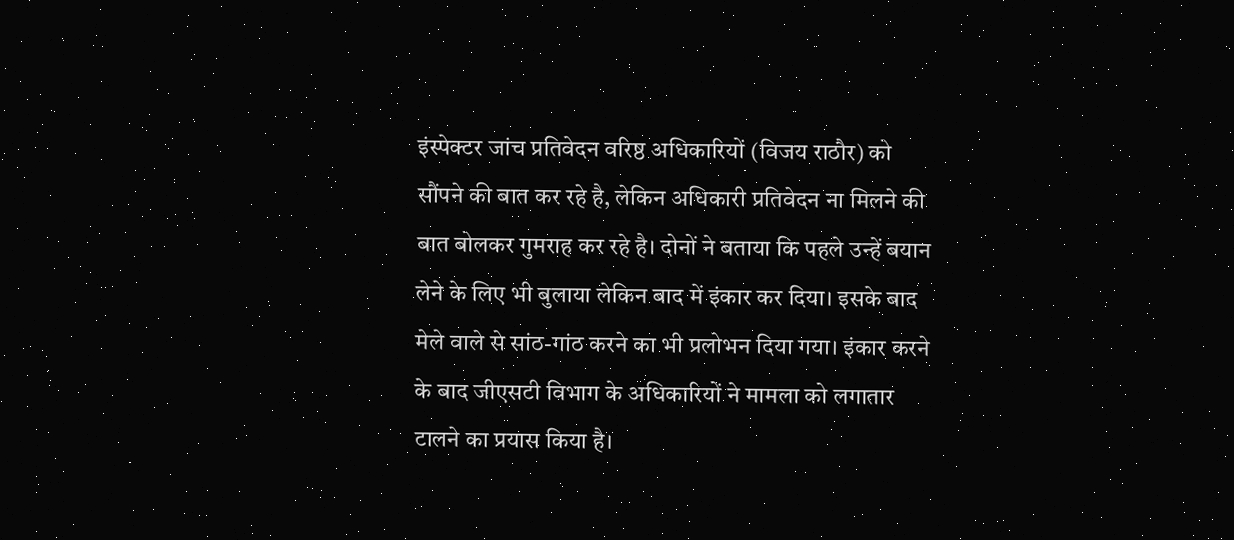इंस्पेक्टर जांच प्रतिवेदन वरिष्ठ अधिकारियों (विजय राठौर) को सौंपने की बात कर रहे है, लेकिन अधिकारी प्रतिवेदन ना मिलने की बात बोलकर गुमराह कर रहे है। दोनों ने बताया कि पहले उन्हें बयान लेने के लिए भी बुलाया लेकिन बाद में इंकार कर दिया। इसके बाद मेले वाले से सांठ-गांठ करने का भी प्रलोभन दिया गया। इंकार करने के बाद जीएसटी विभाग के अधिकारियों ने मामला को लगातार टालने का प्रयास किया है।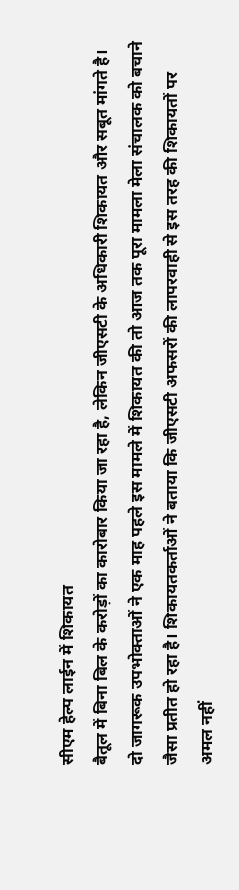सीएम हेल्प लाईन में शिकायत
बैतूल में बिना बिल के करोड़ों का कारोबार किया जा रहा है, लेकिन जीएसटी के अधिकारी शिकायत और सबूत मांगते है। दो जागरूक उपभोक्ताओं ने एक माह पहले इस मामले में शिकायत की तो आज तक पूरा मामला मेला संचालक को बचाने जैसा प्रतीत हो रहा है। शिकायतकर्ताओं ने बताया कि जीएसटी अफसरों की लापरवाही से इस तरह की शिकायतों पर अमल नहीं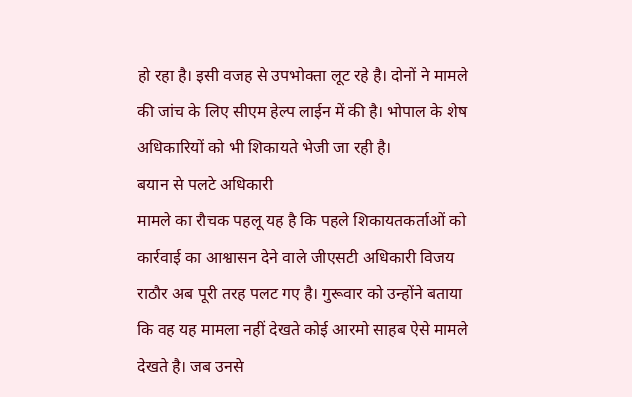हो रहा है। इसी वजह से उपभोक्ता लूट रहे है। दोनों ने मामले की जांच के लिए सीएम हेल्प लाईन में की है। भोपाल के शेष अधिकारियों को भी शिकायते भेजी जा रही है।
बयान से पलटे अधिकारी
मामले का रौचक पहलू यह है कि पहले शिकायतकर्ताओं को कार्रवाई का आश्वासन देने वाले जीएसटी अधिकारी विजय राठौर अब पूरी तरह पलट गए है। गुरूवार को उन्होंने बताया कि वह यह मामला नहीं देखते कोई आरमो साहब ऐसे मामले देखते है। जब उनसे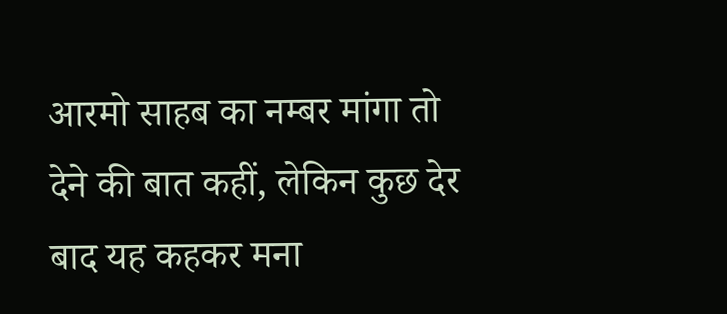आरमो साहब का नम्बर मांगा तो देने की बात कहीं, लेकिन कुछ देर बाद यह कहकर मना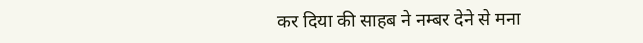कर दिया की साहब ने नम्बर देने से मना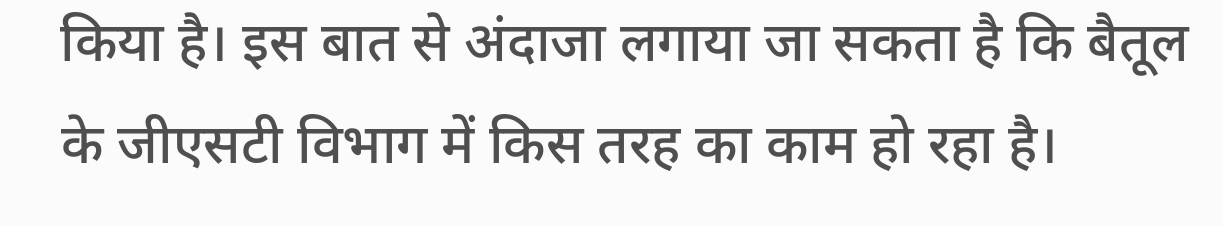किया है। इस बात से अंदाजा लगाया जा सकता है कि बैतूल के जीएसटी विभाग में किस तरह का काम हो रहा है।